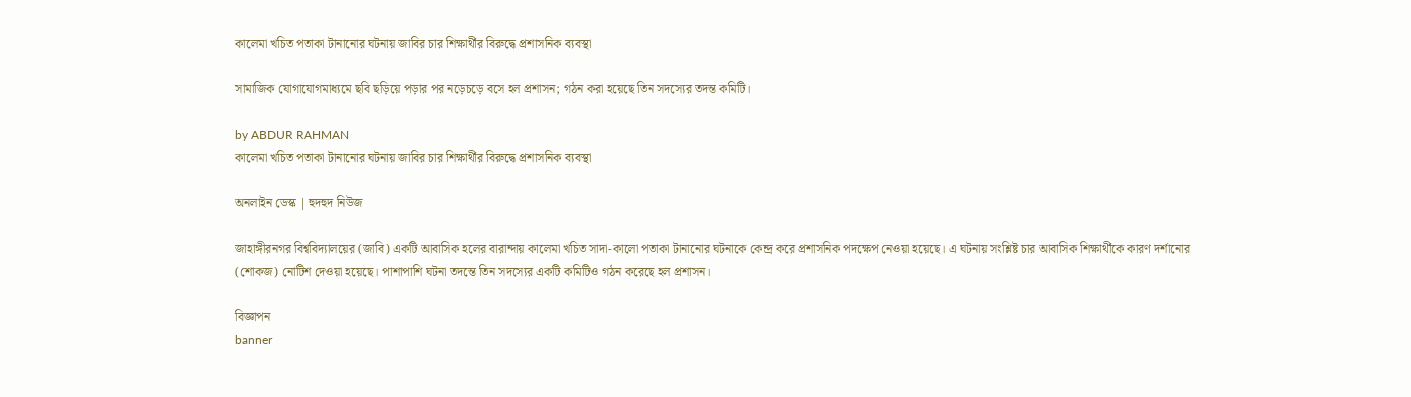কালেমা খচিত পতাকা টানানোর ঘটনায় জাবির চার শিক্ষার্থীর বিরুদ্ধে প্রশাসনিক ব্যবস্থা

সামাজিক যোগাযোগমাধ্যমে ছবি ছড়িয়ে পড়ার পর নড়েচড়ে বসে হল প্রশাসন; গঠন করা হয়েছে তিন সদস্যের তদন্ত কমিটি।

by ABDUR RAHMAN
কালেমা খচিত পতাকা টানানোর ঘটনায় জাবির চার শিক্ষার্থীর বিরুদ্ধে প্রশাসনিক ব্যবস্থা

অনলাইন ডেস্ক | হুদহুদ নিউজ

জাহাঙ্গীরনগর বিশ্ববিদ্যালয়ের (জাবি) একটি আবাসিক হলের বারান্দায় কালেমা খচিত সাদা-কালো পতাকা টানানোর ঘটনাকে কেন্দ্র করে প্রশাসনিক পদক্ষেপ নেওয়া হয়েছে। এ ঘটনায় সংশ্লিষ্ট চার আবাসিক শিক্ষার্থীকে কারণ দর্শানোর (শোকজ) নোটিশ দেওয়া হয়েছে। পাশাপাশি ঘটনা তদন্তে তিন সদস্যের একটি কমিটিও গঠন করেছে হল প্রশাসন।

বিজ্ঞাপন
banner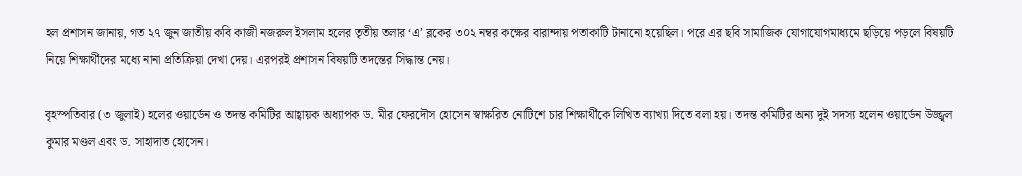হল প্রশাসন জানায়, গত ২৭ জুন জাতীয় কবি কাজী নজরুল ইসলাম হলের তৃতীয় তলার ‘এ’ ব্লকের ৩০২ নম্বর কক্ষের বারান্দায় পতাকাটি টানানো হয়েছিল। পরে এর ছবি সামাজিক যোগাযোগমাধ্যমে ছড়িয়ে পড়লে বিষয়টি নিয়ে শিক্ষার্থীদের মধ্যে নানা প্রতিক্রিয়া দেখা দেয়। এরপরই প্রশাসন বিষয়টি তদন্তের সিদ্ধান্ত নেয়।

বৃহস্পতিবার (৩ জুলাই) হলের ওয়ার্ডেন ও তদন্ত কমিটির আহ্বায়ক অধ্যাপক ড. মীর ফেরদৌস হোসেন স্বাক্ষরিত নোটিশে চার শিক্ষার্থীকে লিখিত ব্যাখ্যা দিতে বলা হয়। তদন্ত কমিটির অন্য দুই সদস্য হলেন ওয়ার্ডেন উজ্জ্বল কুমার মণ্ডল এবং ড. সাহাদাত হোসেন।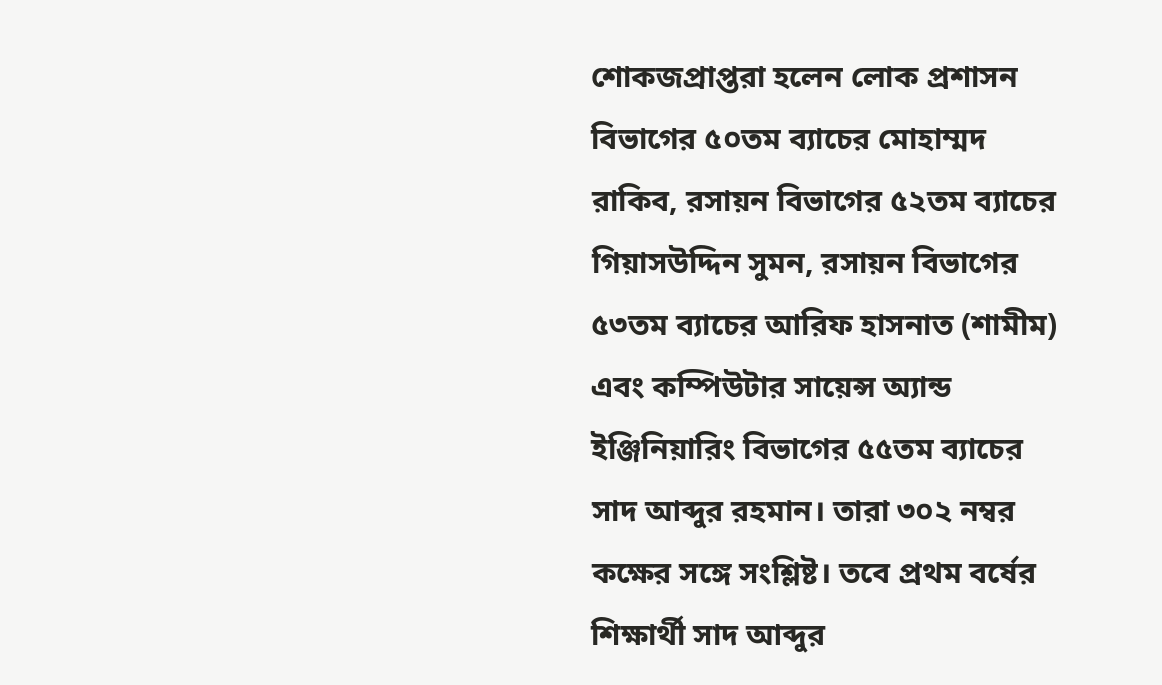শোকজপ্রাপ্তরা হলেন লোক প্রশাসন বিভাগের ৫০তম ব্যাচের মোহাম্মদ রাকিব, রসায়ন বিভাগের ৫২তম ব্যাচের গিয়াসউদ্দিন সুমন, রসায়ন বিভাগের ৫৩তম ব্যাচের আরিফ হাসনাত (শামীম) এবং কম্পিউটার সায়েন্স অ্যান্ড ইঞ্জিনিয়ারিং বিভাগের ৫৫তম ব্যাচের সাদ আব্দুর রহমান। তারা ৩০২ নম্বর কক্ষের সঙ্গে সংশ্লিষ্ট। তবে প্রথম বর্ষের শিক্ষার্থী সাদ আব্দুর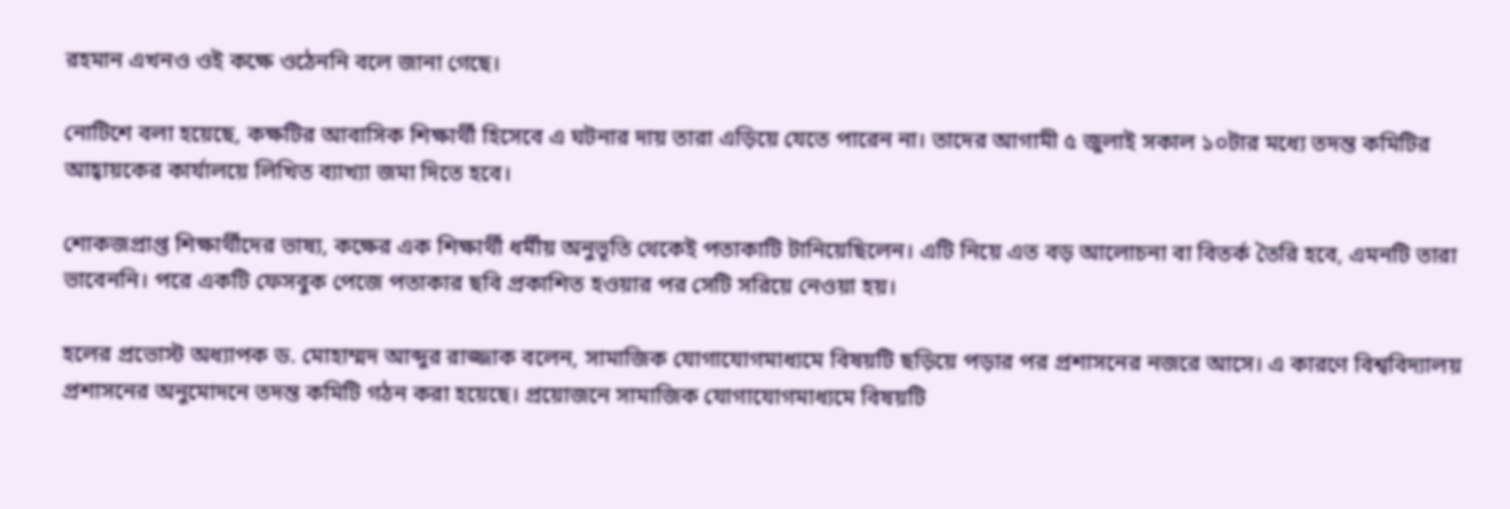রহমান এখনও ওই কক্ষে ওঠেননি বলে জানা গেছে।

নোটিশে বলা হয়েছে, কক্ষটির আবাসিক শিক্ষার্থী হিসেবে এ ঘটনার দায় তারা এড়িয়ে যেতে পারেন না। তাদের আগামী ৫ জুলাই সকাল ১০টার মধ্যে তদন্ত কমিটির আহ্বায়কের কার্যালয়ে লিখিত ব্যাখ্যা জমা দিতে হবে।

শোকজপ্রাপ্ত শিক্ষার্থীদের ভাষ্য, কক্ষের এক শিক্ষার্থী ধর্মীয় অনুভূতি থেকেই পতাকাটি টানিয়েছিলেন। এটি নিয়ে এত বড় আলোচনা বা বিতর্ক তৈরি হবে, এমনটি তারা ভাবেননি। পরে একটি ফেসবুক পেজে পতাকার ছবি প্রকাশিত হওয়ার পর সেটি সরিয়ে নেওয়া হয়।

হলের প্রভোস্ট অধ্যাপক ড. মোহাম্মদ আব্দুর রাজ্জাক বলেন, সামাজিক যোগাযোগমাধ্যমে বিষয়টি ছড়িয়ে পড়ার পর প্রশাসনের নজরে আসে। এ কারণে বিশ্ববিদ্যালয় প্রশাসনের অনুমোদনে তদন্ত কমিটি গঠন করা হয়েছে। প্রয়োজনে সামাজিক যোগাযোগমাধ্যমে বিষয়টি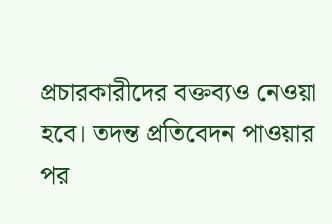প্রচারকারীদের বক্তব্যও নেওয়া হবে। তদন্ত প্রতিবেদন পাওয়ার পর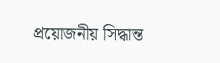প্রয়োজনীয় সিদ্ধান্ত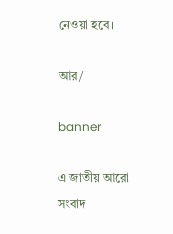নেওয়া হবে।

আর/

banner

এ জাতীয় আরো সংবাদ